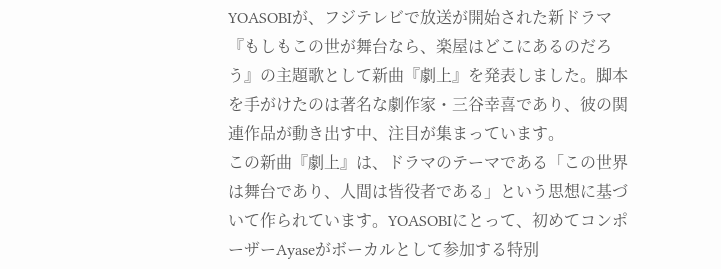YOASOBIが、フジテレビで放送が開始された新ドラマ『もしもこの世が舞台なら、楽屋はどこにあるのだろう』の主題歌として新曲『劇上』を発表しました。脚本を手がけたのは著名な劇作家・三谷幸喜であり、彼の関連作品が動き出す中、注目が集まっています。
この新曲『劇上』は、ドラマのテーマである「この世界は舞台であり、人間は皆役者である」という思想に基づいて作られています。YOASOBIにとって、初めてコンポーザーAyaseがボーカルとして参加する特別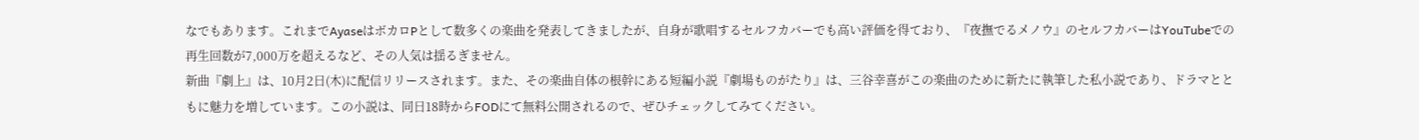なでもあります。これまでAyaseはボカロPとして数多くの楽曲を発表してきましたが、自身が歌唱するセルフカバーでも高い評価を得ており、『夜撫でるメノウ』のセルフカバーはYouTubeでの再生回数が7,000万を超えるなど、その人気は揺るぎません。
新曲『劇上』は、10月2日(木)に配信リリースされます。また、その楽曲自体の根幹にある短編小説『劇場ものがたり』は、三谷幸喜がこの楽曲のために新たに執筆した私小説であり、ドラマとともに魅力を増しています。この小説は、同日18時からFODにて無料公開されるので、ぜひチェックしてみてください。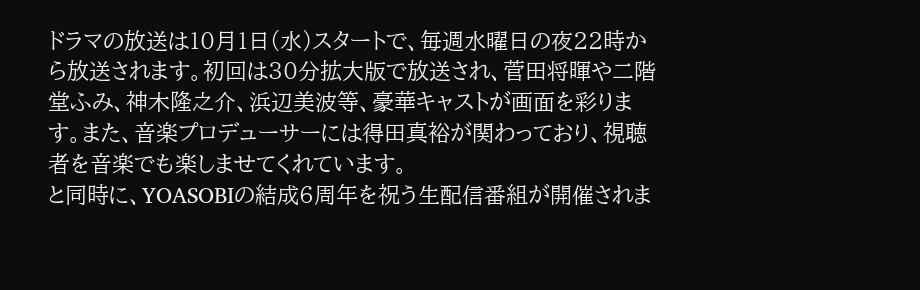ドラマの放送は10月1日(水)スタートで、毎週水曜日の夜22時から放送されます。初回は30分拡大版で放送され、菅田将暉や二階堂ふみ、神木隆之介、浜辺美波等、豪華キャストが画面を彩ります。また、音楽プロデューサーには得田真裕が関わっており、視聴者を音楽でも楽しませてくれています。
と同時に、YOASOBIの結成6周年を祝う生配信番組が開催されま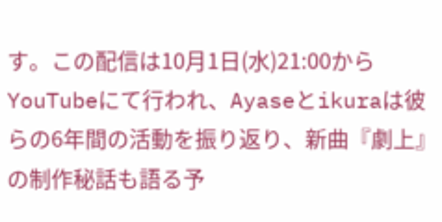す。この配信は10月1日(水)21:00からYouTubeにて行われ、Ayaseとikuraは彼らの6年間の活動を振り返り、新曲『劇上』の制作秘話も語る予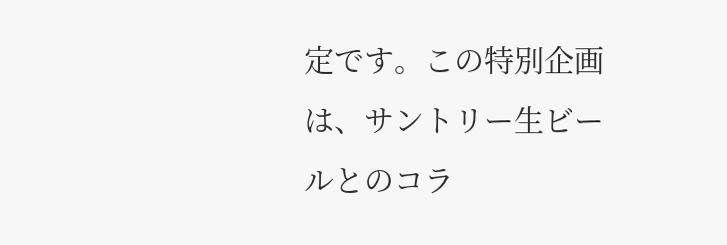定です。この特別企画は、サントリー生ビールとのコラ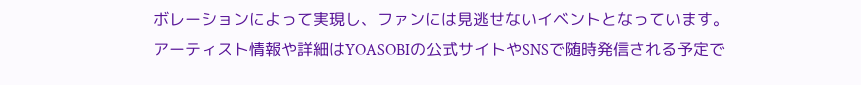ボレーションによって実現し、ファンには見逃せないイベントとなっています。
アーティスト情報や詳細はYOASOBIの公式サイトやSNSで随時発信される予定で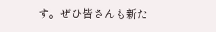す。ぜひ皆さんも新た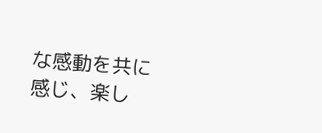な感動を共に感じ、楽し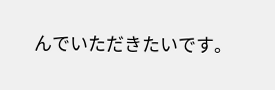んでいただきたいです。